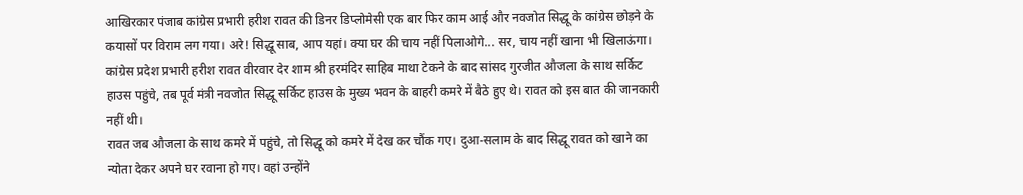आखिरकार पंजाब कांग्रेस प्रभारी हरीश रावत की डिनर डिप्लोमेसी एक बार फिर काम आई और नवजोत सिद्धू के कांग्रेस छोड़ने के कयासों पर विराम लग गया। अरे! सिद्धू साब, आप यहां। क्या घर की चाय नहीं पिलाओगे... सर, चाय नहीं खाना भी खिलाऊंगा। कांग्रेस प्रदेश प्रभारी हरीश रावत वीरवार देर शाम श्री हरमंदिर साहिब माथा टेकने के बाद सांसद गुरजीत औजला के साथ सर्किट हाउस पहुंचे, तब पूर्व मंत्री नवजोत सिद्धू सर्किट हाउस के मुख्य भवन के बाहरी कमरे में बैठे हुए थे। रावत को इस बात की जानकारी नहीं थी।
रावत जब औजला के साथ कमरे में पहुंचे, तो सिद्धू को कमरे में देख कर चौंक गए। दुआ-सलाम के बाद सिद्धू रावत को खाने का न्योता देकर अपने घर रवाना हो गए। वहां उन्होंने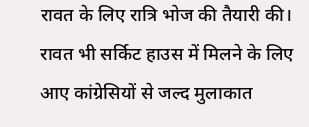रावत के लिए रात्रि भोज की तैयारी की। रावत भी सर्किट हाउस में मिलने के लिए आए कांग्रेसियों से जल्द मुलाकात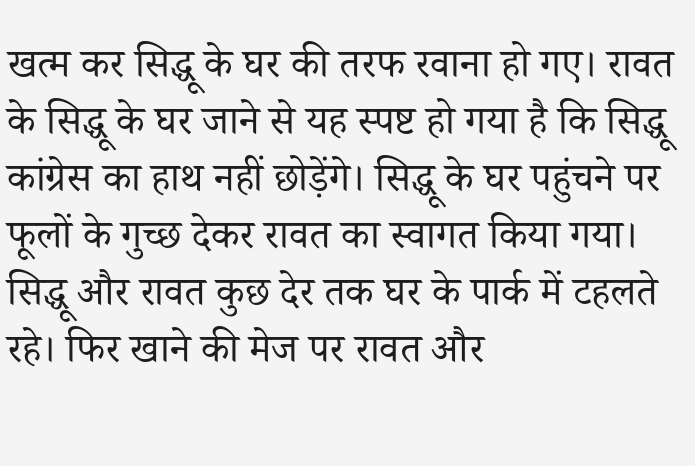खत्म कर सिद्धू के घर की तरफ रवाना हो गए। रावत के सिद्धू के घर जाने से यह स्पष्ट हो गया है कि सिद्धू कांग्रेस का हाथ नहीं छोड़ेंगे। सिद्धू के घर पहुंचने पर फूलों के गुच्छ देकर रावत का स्वागत किया गया। सिद्धू और रावत कुछ देर तक घर के पार्क में टहलते रहे। फिर खाने की मेज पर रावत और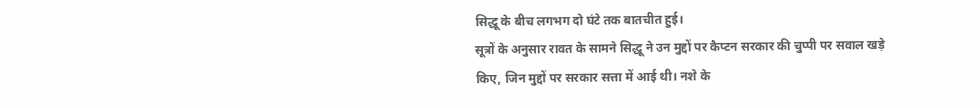सिद्धू के बीच लगभग दो घंटे तक बातचीत हुई।
सूत्रों के अनुसार रावत के सामने सिद्धू ने उन मुद्दों पर कैप्टन सरकार की चुप्पी पर सवाल खड़े किए, जिन मुद्दों पर सरकार सत्ता में आई थी। नशे के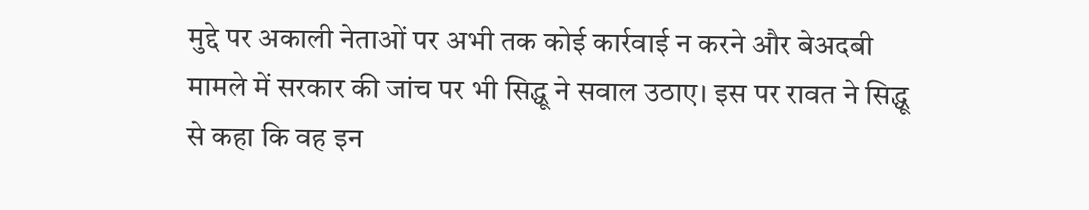मुद्दे पर अकाली नेताओं पर अभी तक कोई कार्रवाई न करने और बेअदबी मामले में सरकार की जांच पर भी सिद्धू ने सवाल उठाए। इस पर रावत ने सिद्धू से कहा कि वह इन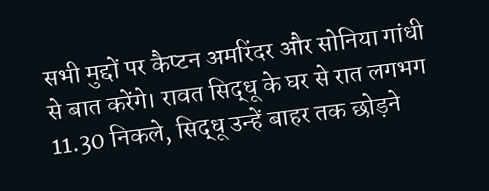सभी मुद्दों पर कैप्टन अमरिंदर और सोनिया गांधी से बात करेंगे। रावत सिद्धू के घर से रात लगभग 11.30 निकले, सिद्धू उन्हें बाहर तक छोड़ने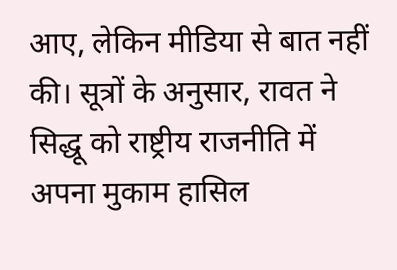आए, लेकिन मीडिया से बात नहीं की। सूत्रों के अनुसार, रावत ने सिद्धू को राष्ट्रीय राजनीति में अपना मुकाम हासिल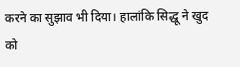करने का सुझाव भी दिया। हालांकि सिद्धू ने खुद को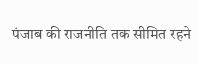पंजाब की राजनीति तक सीमित रहने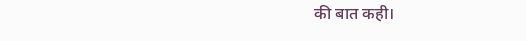की बात कही।